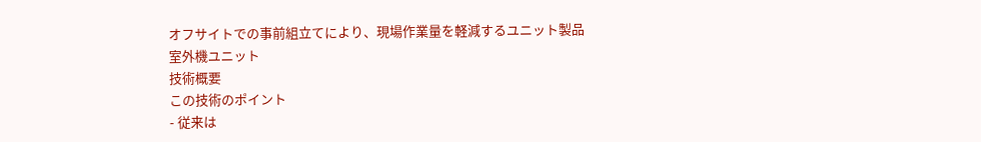オフサイトでの事前組立てにより、現場作業量を軽減するユニット製品
室外機ユニット
技術概要
この技術のポイント
- 従来は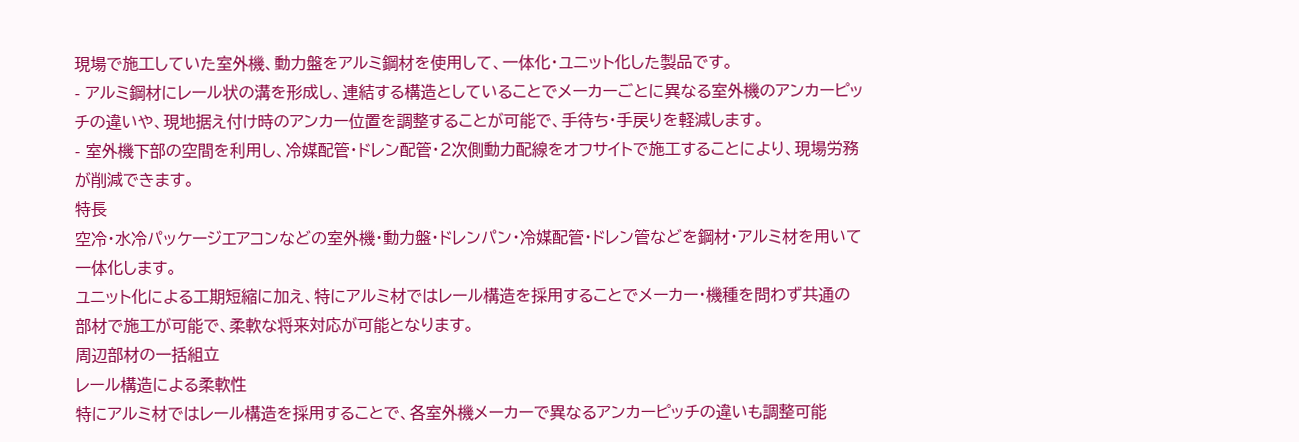現場で施工していた室外機、動力盤をアルミ鋼材を使用して、一体化・ユニット化した製品です。
- アルミ鋼材にレール状の溝を形成し、連結する構造としていることでメーカーごとに異なる室外機のアンカーピッチの違いや、現地据え付け時のアンカー位置を調整することが可能で、手待ち・手戻りを軽減します。
- 室外機下部の空間を利用し、冷媒配管・ドレン配管・2次側動力配線をオフサイトで施工することにより、現場労務が削減できます。
特長
空冷・水冷パッケージエアコンなどの室外機・動力盤・ドレンパン・冷媒配管・ドレン管などを鋼材・アルミ材を用いて一体化します。
ユニット化による工期短縮に加え、特にアルミ材ではレール構造を採用することでメーカー・機種を問わず共通の部材で施工が可能で、柔軟な将来対応が可能となります。
周辺部材の一括組立
レール構造による柔軟性
特にアルミ材ではレール構造を採用することで、各室外機メーカーで異なるアンカーピッチの違いも調整可能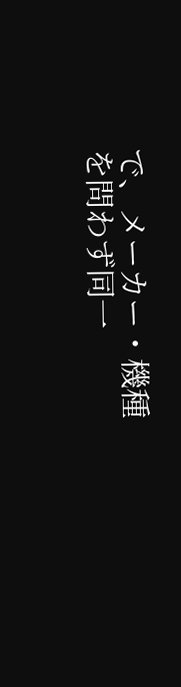で、メーカー・機種を問わず同一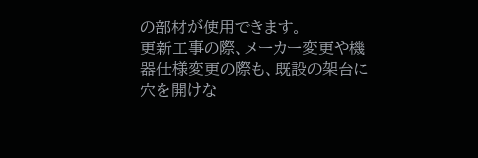の部材が使用できます。
更新工事の際、メーカー変更や機器仕様変更の際も、既設の架台に穴を開けな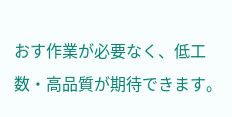おす作業が必要なく、低工数・高品質が期待できます。